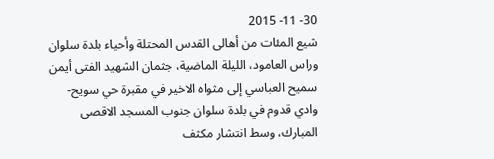30- 11- 2015
شيع المئات من أهالى القدس المحتلة وأحياء بلدة سلوان وراس العامود، الليلة الماضية، جثمان الشهيد الفتى أيمن سميح العباسي إلى مثواه الاخير في مقبرة حي سويح- وادي قدوم في بلدة سلوان جنوب المسجد الاقصى المبارك، وسط انتشار مكثف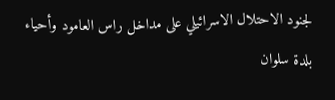لجنود الاحتلال الاسرائيلي على مداخل راس العامود وأحياء بلدة سلوان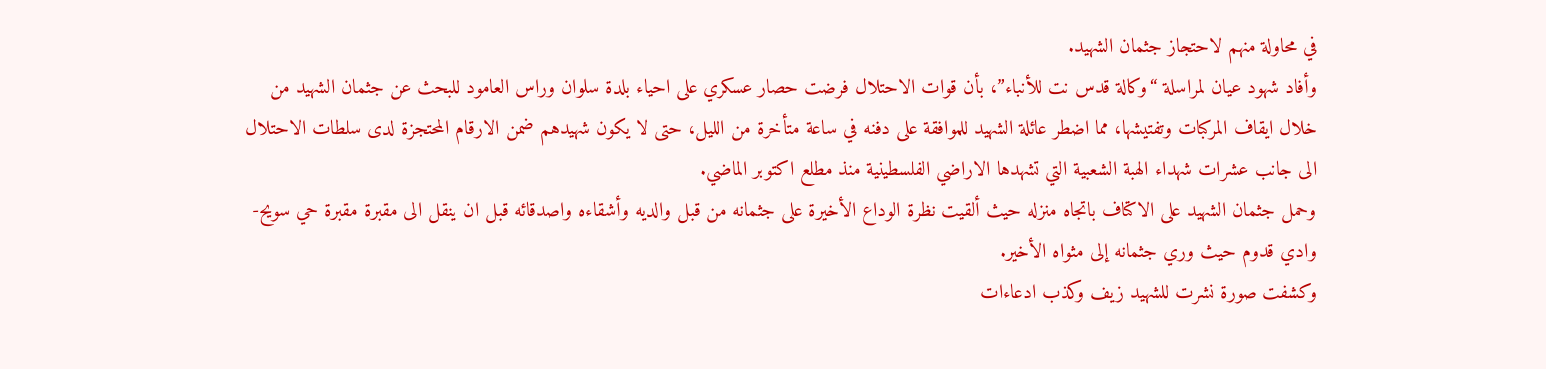في محاولة منهم لاحتجاز جثمان الشهيد.
وأفاد شهود عيان لمراسلة “وكالة قدس نت للأنباء”، بأن قوات الاحتلال فرضت حصار عسكري على احياء بلدة سلوان وراس العامود للبحث عن جثمان الشهيد من خلال ايقاف المركبات وتفتيشها، مما اضطر عائلة الشهيد للموافقة على دفنه في ساعة متأخرة من الليل، حتى لا يكون شهيدهم ضمن الارقام المحتجزة لدى سلطات الاحتلال الى جانب عشرات شهداء الهبة الشعبية التي تشهدها الاراضي الفلسطينية منذ مطلع اكتوبر الماضي.
وحمل جثمان الشهيد على الاكتاف باتجاه منزله حيث ألقيت نظرة الوداع الأخيرة على جثمانه من قبل والديه وأشقاءه واصدقائه قبل ان ينقل الى مقبرة مقبرة حي سويح- وادي قدوم حيث وري جثمانه إلى مثواه الأخير.
وكشفت صورة نشرت للشهيد زيف وكذب ادعاءات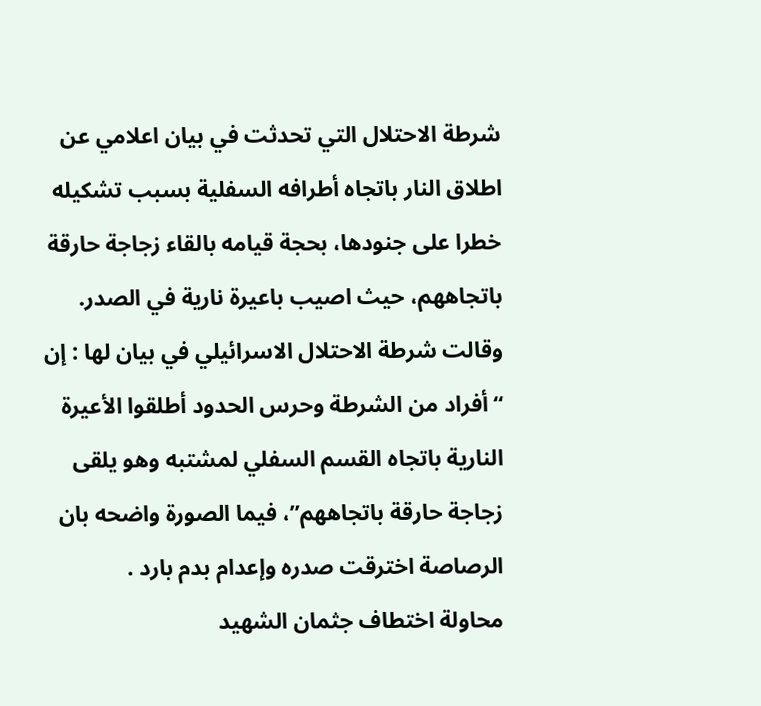شرطة الاحتلال التي تحدثت في بيان اعلامي عن اطلاق النار باتجاه أطرافه السفلية بسبب تشكيله خطرا على جنودها، بحجة قيامه بالقاء زجاجة حارقة باتجاههم، حيث اصيب باعيرة نارية في الصدر.
وقالت شرطة الاحتلال الاسرائيلي في بيان لها : إن “أفراد من الشرطة وحرس الحدود أطلقوا الأعيرة النارية باتجاه القسم السفلي لمشتبه وهو يلقى زجاجة حارقة باتجاههم”، فيما الصورة واضحه بان الرصاصة اخترقت صدره وإعدام بدم بارد .
محاولة اختطاف جثمان الشهيد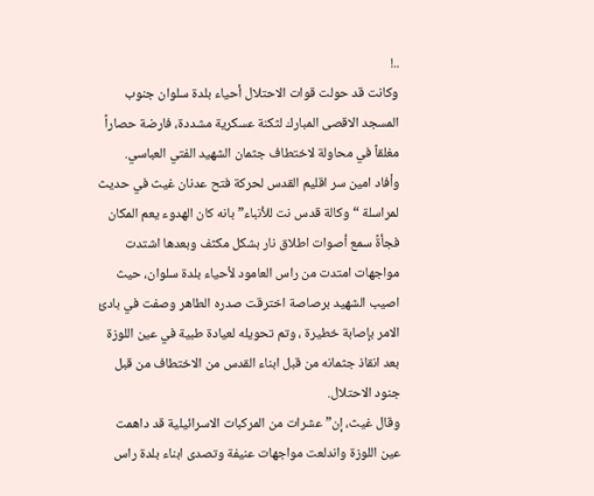..!
وكانت قد حولت قوات الاحتلال أحياء بلدة سلوان جنوب المسجد الاقصى المبارك لثكنة عسكرية مشددة، فارضة حصاراً مغلقاً في محاولة لاختطاف جثمان الشهيد الفتي العباسي.
وأفاد امين سر اقليم القدس لحركة فتح عدنان غيث في حديث لمراسلة “وكالة قدس نت للأنباء” بانه كان الهدوء يعم المكان فجأةً سمع أصوات اطلاق نار بشكل مكثف وبعدها اشتدت مواجهات امتدت من راس العامود لأحياء بلدة سلوان، حيث اصيب الشهيد برصاصة اخترقت صدره الطاهر وصفت في بادئ الامر بإصابة خطيرة ، وتم تحويله لعيادة طبية في عين اللوزة بعد انقاذ جثمانه من قبل ابناء القدس من الاختطاف من قبل جنود الاحتلال.
وقال غيث، إن” عشرات من المركبات الاسرائيلية قد داهمت عين اللوزة واندلعت مواجهات عنيفة وتصدى ابناء بلدة راس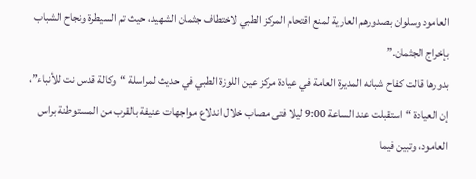العامود وسلوان بصدورهم العارية لمنع اقتحام المركز الطبي لاختطاف جثمان الشهيد، حيث تم السيطرة ونجاح الشباب بإخراج الجثمان.”
بدورها قالت كفاح شبانه المديرة العامة في عيادة مركز عين اللوزة الطبي في حديث لمراسلة “وكالة قدس نت للأنباء”، إن العيادة “استقبلت عند الساعة 9:00 ليلا فتى مصاب خلال اندلاع مواجهات عنيفة بالقرب من المستوطنة براس العامود، وتبين فيما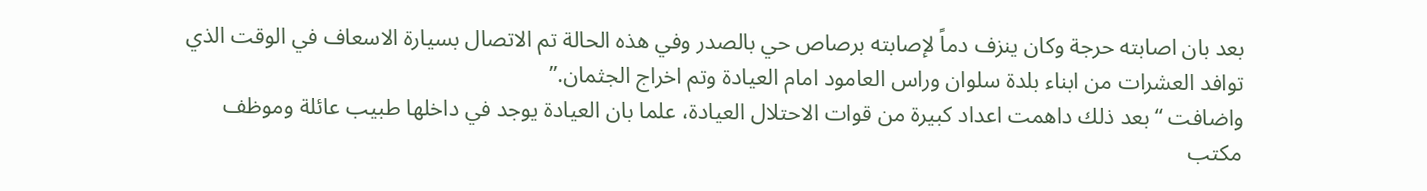بعد بان اصابته حرجة وكان ينزف دماً لإصابته برصاص حي بالصدر وفي هذه الحالة تم الاتصال بسيارة الاسعاف في الوقت الذي توافد العشرات من ابناء بلدة سلوان وراس العامود امام العيادة وتم اخراج الجثمان.”
واضافت “بعد ذلك داهمت اعداد كبيرة من قوات الاحتلال العيادة، علما بان العيادة يوجد في داخلها طبيب عائلة وموظف مكتب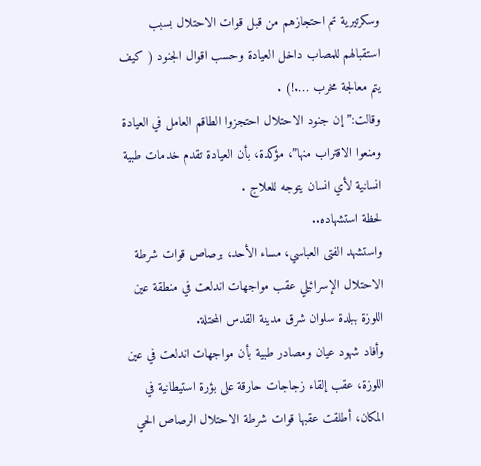وسكرتيرية تم احتجازهم من قبل قوات الاحتلال بسبب استقبالهم للمصاب داخل العيادة وحسب اقوال الجنود ( كيف يتم معالجة مخرب ….!) .
وقالت:” إن جنود الاحتلال احتجزوا الطاقم العامل في العيادة ومنعوا الاقتراب منها”، مؤكدة، بأن العيادة تقدم خدمات طبية انسانية لأي انسان يتوجه للعلاج .
لحظة استشهاده..
واستشهد الفتى العباسي، مساء الأحد، برصاص قوات شرطة الاحتلال الإسرائيلي عقب مواجهات اندلعت في منطقة عين اللوزة ببلدة سلوان شرق مدينة القدس المحتلة.
وأفاد شهود عيان ومصادر طبية بأن مواجهات اندلعت في عين اللوزة، عقب إلقاء زجاجات حارقة على بؤرة استيطانية في المكان، أطلقت عقبها قوات شرطة الاحتلال الرصاص الحي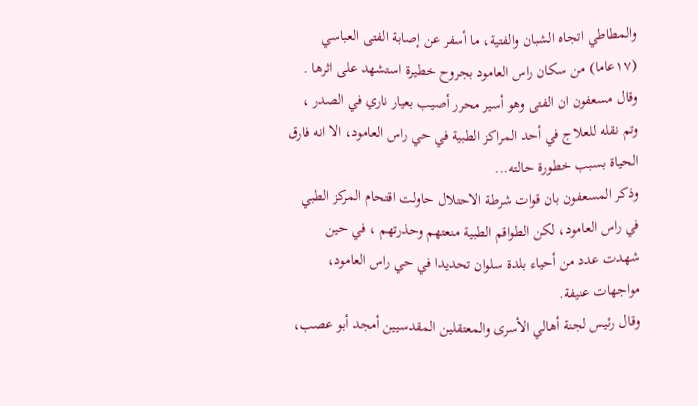والمطاطي اتجاه الشبان والفتية، ما أسفر عن إصابة الفتى العباسي (١٧عاما) من سكان راس العامود بجروح خطيرة استشهد على اثرها .
وقال مسعفون ان الفتى وهو أسير محرر أصيب بعيار ناري في الصدر ، وتم نقله للعلاج في أحد المراكز الطبية في حي راس العامود، الا انه فارق الحياة بسبب خطورة حالته...
وذكر المسعفون بان قوات شرطة الاحتلال حاولت اقتحام المركز الطبي في راس العامود، لكن الطواقم الطبية منعتهم وحذرتهم ، في حين شهدت عدد من أحياء بلدة سلوان تحديدا في حي راس العامود، مواجهات عنيفة.
وقال رئيس لجنة أهالي الأسرى والمعتقلين المقدسيين أمجد أبو عصب،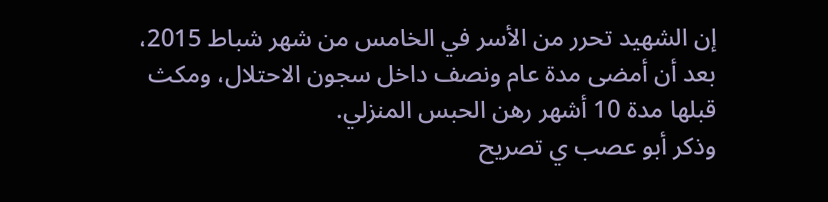إن الشهيد تحرر من الأسر في الخامس من شهر شباط 2015، بعد أن أمضى مدة عام ونصف داخل سجون الاحتلال، ومكث قبلها مدة 10 أشهر رهن الحبس المنزلي.
وذكر أبو عصب ي تصريح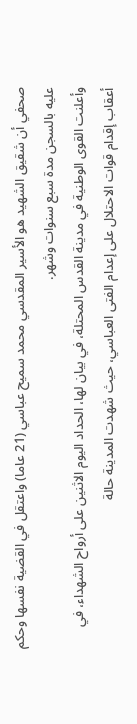صحفي أن شقيق الشهيد هو الأسير المقدسي محمد سميح عباسي (21 عاما) واعتقل في القضية نفسها وحكم عليه بالسجن مدة سبع سنوات وشهر.
وأعلنت القوى الوطنية في مدينة القدس المحتلة، في بيان لها، الحداد اليوم الاثنين على أرواح الشهداء، في أعقاب إقدام قوات الاحتلال على إعدام الفتى العباسي، حيث شهدت المدينة حالة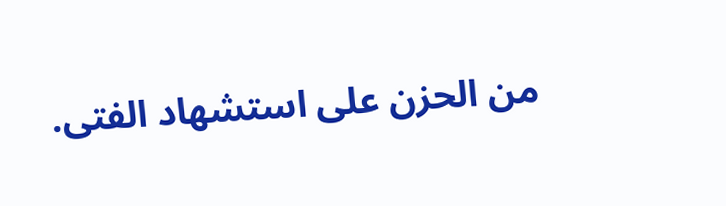من الحزن على استشهاد الفتى.